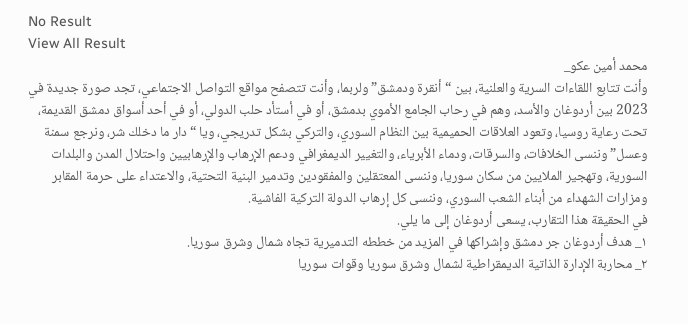No Result
View All Result
محمد أمين عكو_
وأنت تتابع اللقاءات السرية والعلنية، بين “أنقرة ودمشق” ولربما، وأنت تتصفح مواقع التواصل الاجتماعي، تجد صورة جديدة في 2023 بين أردوغان والأسد، وهم في رحاب الجامع الأموي بدمشق، أو في أستأد حلب الدولي، أو في أحد أسواق دمشق القديمة، تحت رعاية روسيا، وتعود العلاقات الحميمية بين النظام السوري، والتركي بشكل تدريجي، ويا “دار ما دخلك شر، ونرجع سمنة وعسل” وننسى الخلافات، والسرقات، ودماء الأبرياء، والتغيير الديمغرافي ودعم الإرهاب والإرهابيين واحتلال المدن والبلدات السورية، وتهجير الملايين من سكان سوريا، وننسى المعتقلين والمفقودين وتدمير البنية التحتية، والاعتداء على حرمة المقابر ومزارات الشهداء من أبناء الشعب السوري، وننسى كل إرهاب الدولة التركية الفاشية.
في الحقيقة هذا التقارب، يسعى أردوغان إلى ما يلي.
١_ هدف أردوغان جر دمشق وإشراكها في المزيد من خططه التدميرية تجاه شمال وشرق سوريا.
٢_ محاربة الإدارة الذاتية الديمقراطية لشمال وشرق سوريا وقوات سوريا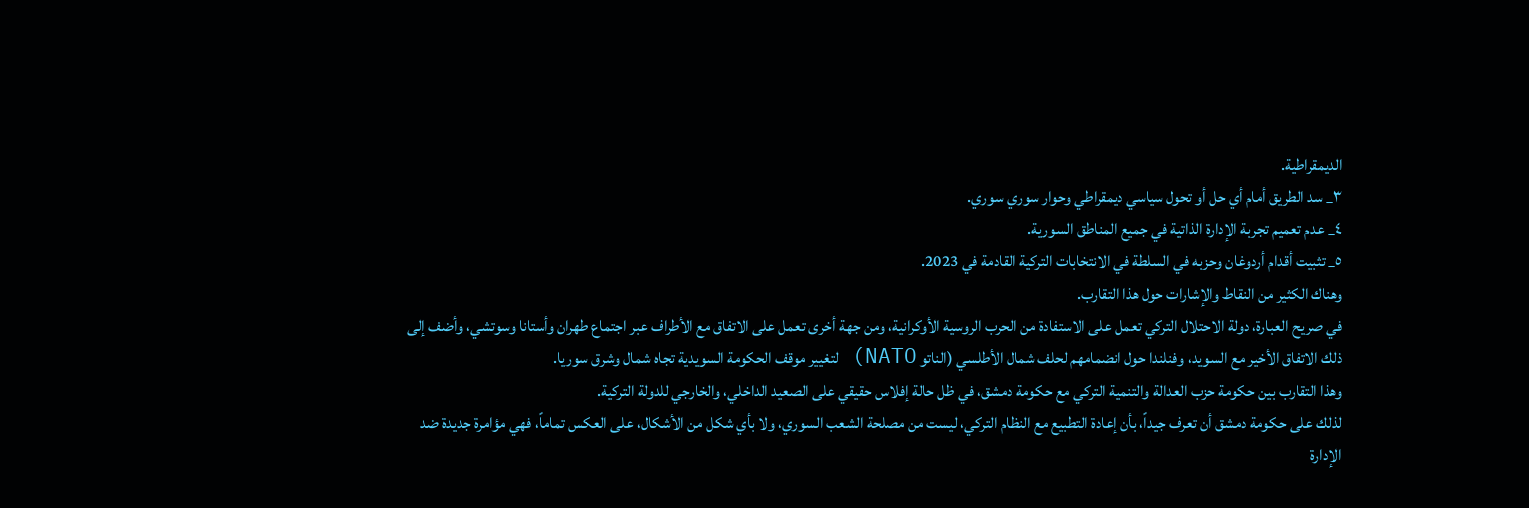الديمقراطية.
٣_ سد الطريق أمام أي حل أو تحول سياسي ديمقراطي وحوار سوري سوري.
٤_ عدم تعميم تجربة الإدارة الذاتية في جميع المناطق السورية.
٥_ تثبيت أقدام أردوغان وحزبه في السلطة في الانتخابات التركية القادمة في 2023.
وهناك الكثير من النقاط والإشارات حول هذا التقارب.
في صريح العبارة، دولة الاحتلال التركي تعمل على الاستفادة من الحرب الروسية الأوكرانية، ومن جهة أخرى تعمل على الاتفاق مع الأطراف عبر اجتماع طهران وأستانا وسوتشي، وأضف إلى ذلك الاتفاق الأخير مع السويد، وفنلندا حول انضمامهم لحلف شمال الأطلسي (الناتو NATO) لتغيير موقف الحكومة السويدية تجاه شمال وشرق سوريا.
وهذا التقارب بين حكومة حزب العدالة والتنمية التركي مع حكومة دمشق، في ظل حالة إفلاس حقيقي على الصعيد الداخلي، والخارجي للدولة التركية.
لذلك على حكومة دمشق أن تعرف جيداً، بأن إعادة التطبيع مع النظام التركي، ليست من مصلحة الشعب السوري، ولا بأي شكل من الأشكال، على العكس تماماً، فهي مؤامرة جديدة ضد الإدارة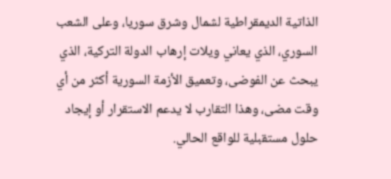الذاتية الديمقراطية لشمال وشرق سوريا، وعلى الشعب السوري، الذي يعاني ويلات إرهاب الدولة التركية، الذي يبحث عن الفوضى، وتعميق الأزمة السورية أكثر من أي وقت مضى، وهذا التقارب لا يدعم الاستقرار أو إيجاد حلول مستقبلية للواقع الحالي.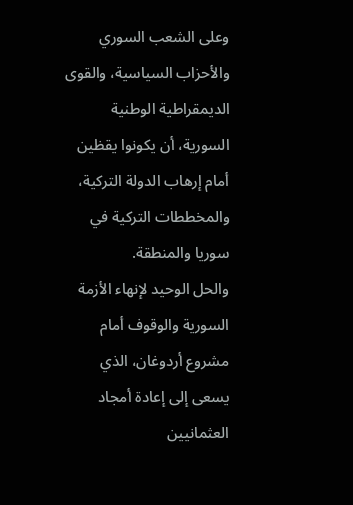وعلى الشعب السوري والأحزاب السياسية، والقوى الديمقراطية الوطنية السورية، أن يكونوا يقظين أمام إرهاب الدولة التركية، والمخططات التركية في سوريا والمنطقة.
والحل الوحيد لإنهاء الأزمة السورية والوقوف أمام مشروع أردوغان، الذي يسعى إلى إعادة أمجاد العثمانيين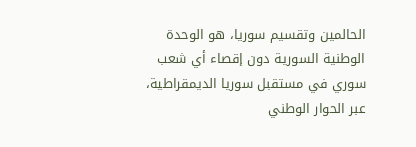الحالمين وتقسيم سوريا، هو الوحدة الوطنية السورية دون إقصاء أي شعب سوري في مستقبل سوريا الديمقراطية، عبر الحوار الوطني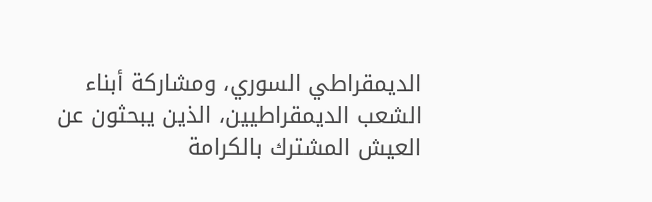الديمقراطي السوري، ومشاركة أبناء الشعب الديمقراطيين، الذين يبحثون عن العيش المشترك بالكرامة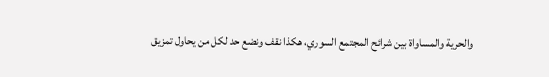والحرية والمساواة بين شرائح المجتمع السوري، هكذا نقف ونضع حد لكل من يحاول تمزيق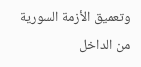وتعميق الأزمة السورية من الداخل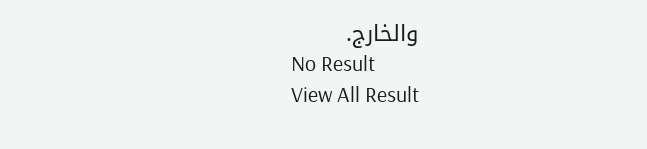والخارج.
No Result
View All Result